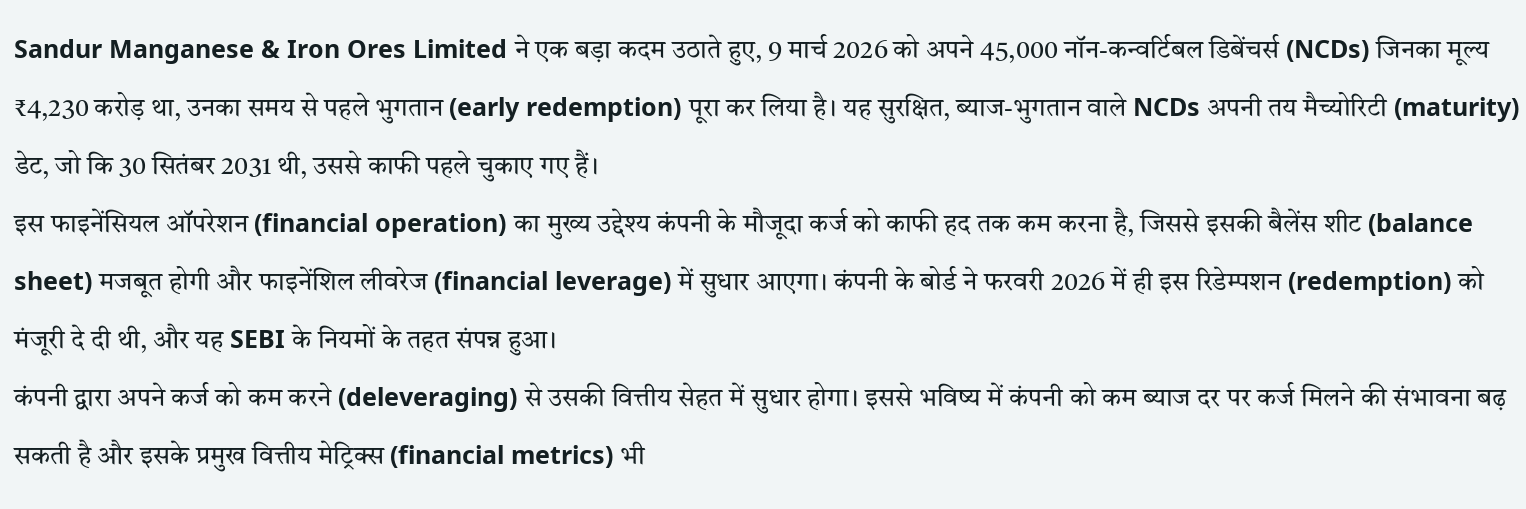Sandur Manganese & Iron Ores Limited ने एक बड़ा कदम उठाते हुए, 9 मार्च 2026 को अपने 45,000 नॉन-कन्वर्टिबल डिबेंचर्स (NCDs) जिनका मूल्य ₹4,230 करोड़ था, उनका समय से पहले भुगतान (early redemption) पूरा कर लिया है। यह सुरक्षित, ब्याज-भुगतान वाले NCDs अपनी तय मैच्योरिटी (maturity) डेट, जो कि 30 सितंबर 2031 थी, उससे काफी पहले चुकाए गए हैं।
इस फाइनेंसियल ऑपरेशन (financial operation) का मुख्य उद्देश्य कंपनी के मौजूदा कर्ज को काफी हद तक कम करना है, जिससे इसकी बैलेंस शीट (balance sheet) मजबूत होगी और फाइनेंशिल लीवरेज (financial leverage) में सुधार आएगा। कंपनी के बोर्ड ने फरवरी 2026 में ही इस रिडेम्पशन (redemption) को मंजूरी दे दी थी, और यह SEBI के नियमों के तहत संपन्न हुआ।
कंपनी द्वारा अपने कर्ज को कम करने (deleveraging) से उसकी वित्तीय सेहत में सुधार होगा। इससे भविष्य में कंपनी को कम ब्याज दर पर कर्ज मिलने की संभावना बढ़ सकती है और इसके प्रमुख वित्तीय मेट्रिक्स (financial metrics) भी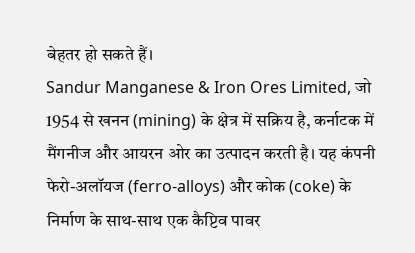बेहतर हो सकते हैं।
Sandur Manganese & Iron Ores Limited, जो 1954 से खनन (mining) के क्षेत्र में सक्रिय है, कर्नाटक में मैंगनीज और आयरन ओर का उत्पादन करती है। यह कंपनी फेरो-अलॉयज (ferro-alloys) और कोक (coke) के निर्माण के साथ-साथ एक कैप्टिव पावर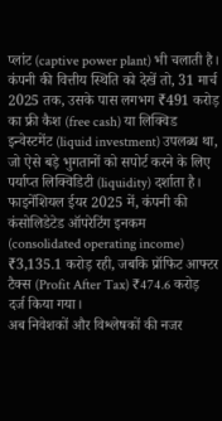प्लांट (captive power plant) भी चलाती है।
कंपनी की वित्तीय स्थिति को देखें तो, 31 मार्च 2025 तक, उसके पास लगभग ₹491 करोड़ का फ्री कैश (free cash) या लिक्विड इन्वेस्टमेंट (liquid investment) उपलब्ध था, जो ऐसे बड़े भुगतानों को सपोर्ट करने के लिए पर्याप्त लिक्विडिटी (liquidity) दर्शाता है। फाइनेंशियल ईयर 2025 में, कंपनी की कंसोलिडेटेड ऑपरेटिंग इनकम (consolidated operating income) ₹3,135.1 करोड़ रही, जबकि प्रॉफिट आफ्टर टैक्स (Profit After Tax) ₹474.6 करोड़ दर्ज किया गया।
अब निवेशकों और विश्लेषकों की नजर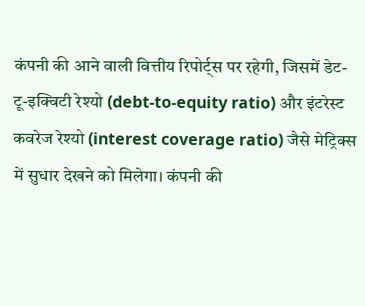कंपनी की आने वाली वित्तीय रिपोर्ट्स पर रहेगी, जिसमें डेट-टू-इक्विटी रेश्यो (debt-to-equity ratio) और इंटरेस्ट कवरेज रेश्यो (interest coverage ratio) जैसे मेट्रिक्स में सुधार देखने को मिलेगा। कंपनी की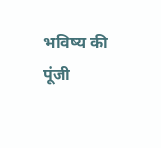भविष्य की पूंजी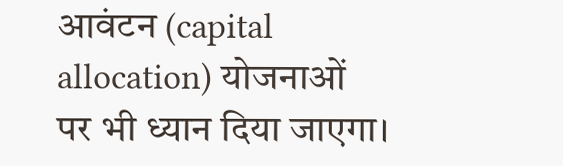आवंटन (capital allocation) योजनाओं पर भी ध्यान दिया जाएगा।